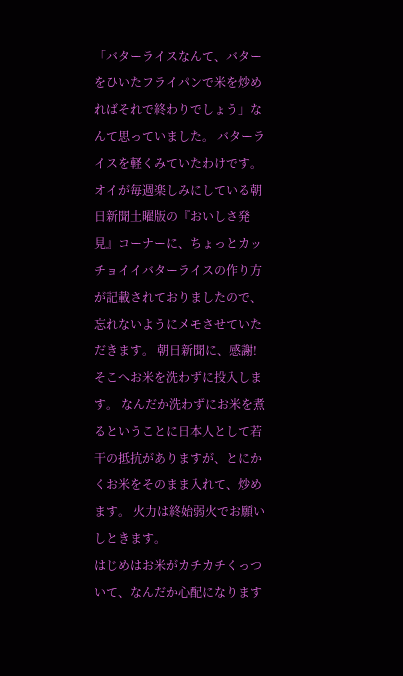「バターライスなんて、バターをひいたフライパンで米を炒めればそれで終わりでしょう」なんて思っていました。 バターライスを軽くみていたわけです。
オイが毎週楽しみにしている朝日新聞土曜版の『おいしさ発見』コーナーに、ちょっとカッチョイイバターライスの作り方が記載されておりましたので、忘れないようにメモさせていただきます。 朝日新聞に、感謝!
そこへお米を洗わずに投入します。 なんだか洗わずにお米を煮るということに日本人として若干の抵抗がありますが、とにかくお米をそのまま入れて、炒めます。 火力は終始弱火でお願いしときます。
はじめはお米がカチカチくっついて、なんだか心配になります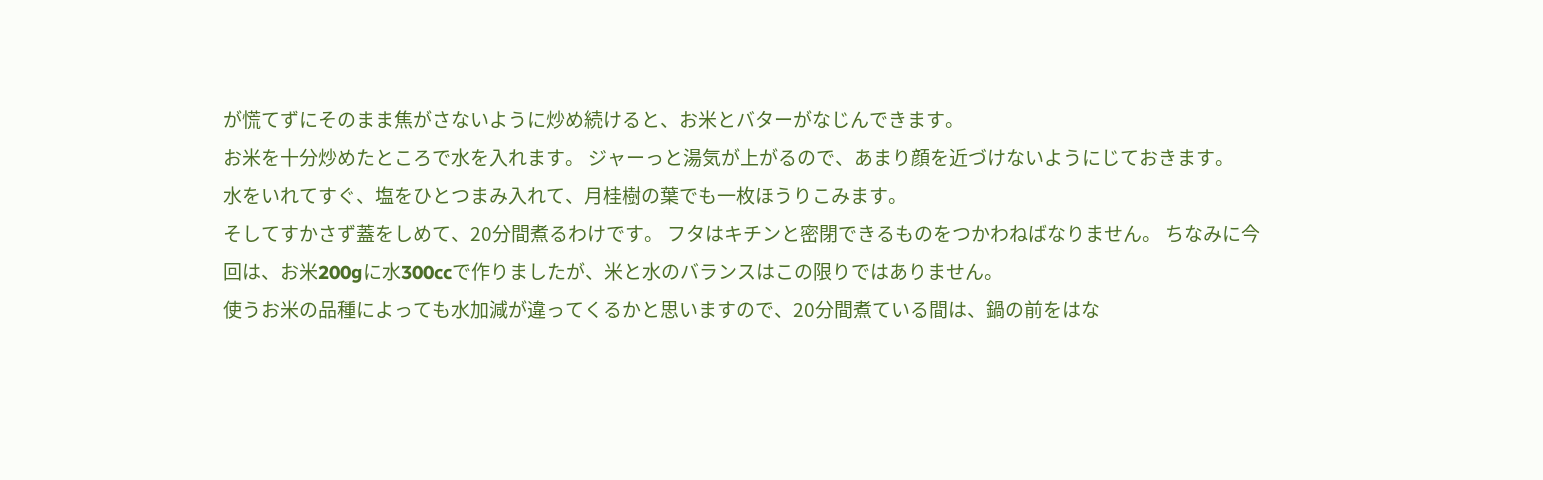が慌てずにそのまま焦がさないように炒め続けると、お米とバターがなじんできます。
お米を十分炒めたところで水を入れます。 ジャーっと湯気が上がるので、あまり顔を近づけないようにじておきます。
水をいれてすぐ、塩をひとつまみ入れて、月桂樹の葉でも一枚ほうりこみます。
そしてすかさず蓋をしめて、20分間煮るわけです。 フタはキチンと密閉できるものをつかわねばなりません。 ちなみに今回は、お米200gに水300ccで作りましたが、米と水のバランスはこの限りではありません。
使うお米の品種によっても水加減が違ってくるかと思いますので、20分間煮ている間は、鍋の前をはな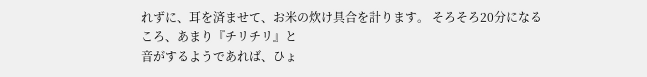れずに、耳を済ませて、お米の炊け具合を計ります。 そろそろ20分になるころ、あまり『チリチリ』と
音がするようであれば、ひょ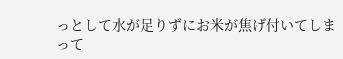っとして水が足りずにお米が焦げ付いてしまって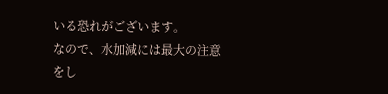いる恐れがございます。
なので、水加減には最大の注意をし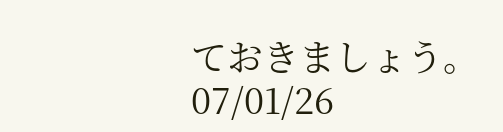ておきましょう。
07/01/26